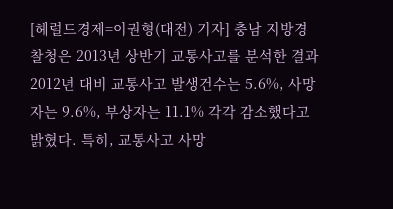[헤럴드경제=이권형(대전) 기자] 충남 지방경찰청은 2013년 상반기 교통사고를 분석한 결과 2012년 대비 교통사고 발생건수는 5.6%, 사망자는 9.6%, 부상자는 11.1% 각각 감소했다고 밝혔다. 특히, 교통사고 사망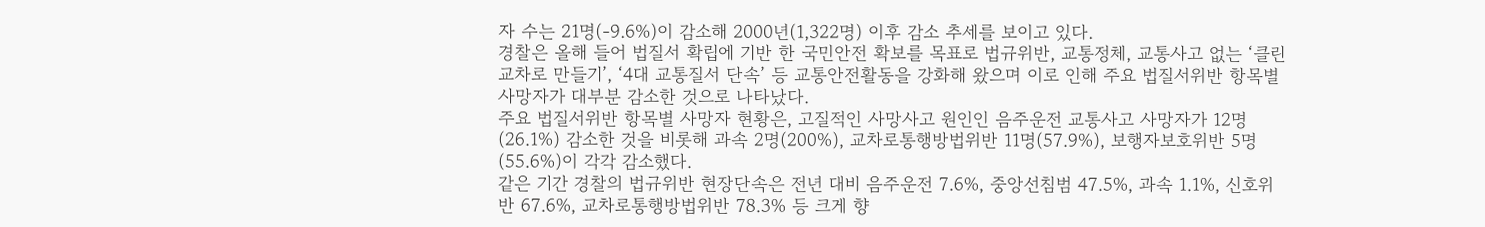자 수는 21명(-9.6%)이 감소해 2000년(1,322명) 이후 감소 추세를 보이고 있다.
경찰은 올해 들어 법질서 확립에 기반 한 국민안전 확보를 목표로 법규위반, 교통정체, 교통사고 없는 ‘클린 교차로 만들기’, ‘4대 교통질서 단속’ 등 교통안전활동을 강화해 왔으며 이로 인해 주요 법질서위반 항목별 사망자가 대부분 감소한 것으로 나타났다.
주요 법질서위반 항목별 사망자 현황은, 고질적인 사망사고 원인인 음주운전 교통사고 사망자가 12명(26.1%) 감소한 것을 비롯해 과속 2명(200%), 교차로통행방법위반 11명(57.9%), 보행자보호위반 5명(55.6%)이 각각 감소했다.
같은 기간 경찰의 법규위반 현장단속은 전년 대비 음주운전 7.6%, 중앙선침범 47.5%, 과속 1.1%, 신호위반 67.6%, 교차로통행방법위반 78.3% 등 크게 향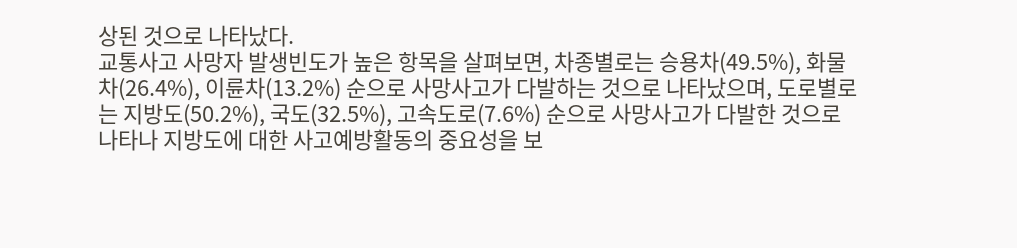상된 것으로 나타났다.
교통사고 사망자 발생빈도가 높은 항목을 살펴보면, 차종별로는 승용차(49.5%), 화물차(26.4%), 이륜차(13.2%) 순으로 사망사고가 다발하는 것으로 나타났으며, 도로별로는 지방도(50.2%), 국도(32.5%), 고속도로(7.6%) 순으로 사망사고가 다발한 것으로 나타나 지방도에 대한 사고예방활동의 중요성을 보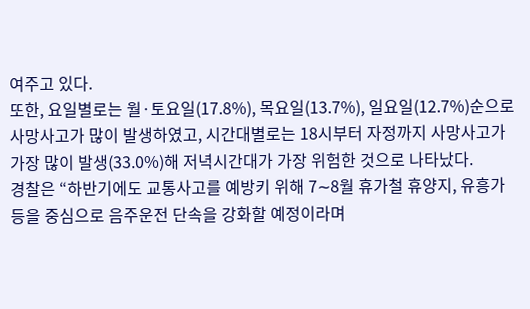여주고 있다.
또한, 요일별로는 월·토요일(17.8%), 목요일(13.7%), 일요일(12.7%)순으로 사망사고가 많이 발생하였고, 시간대별로는 18시부터 자정까지 사망사고가 가장 많이 발생(33.0%)해 저녁시간대가 가장 위험한 것으로 나타났다.
경찰은 “하반기에도 교통사고를 예방키 위해 7∼8월 휴가철 휴양지, 유흥가 등을 중심으로 음주운전 단속을 강화할 예정이라며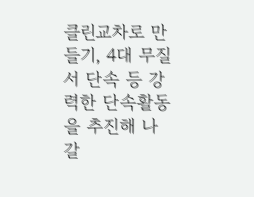클린교차로 만들기, 4대 무질서 단속 등 강력한 단속활동을 추진해 나갈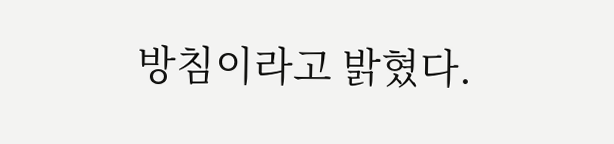방침이라고 밝혔다.